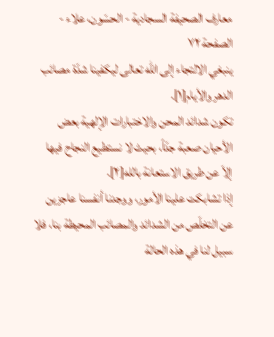معارف الصحيفة السجادية - الحسّون، علاء - الصفحة ٧٢
ينبغي الالتجاء إلى الله تعالى ليكفينا شدّة مصائب الدهر والأيام[١].
تكون شدائد المحن والاختبارات الإلهية بعض الأحيان صعبة جدّاً، بحيث لا نستطيع النجاح فيها إلاّ عن طريق الاستعانة بالله[٢].
إذا تشابكت علينا الأمور، ووجدنا أنفسنا عاجزين عن التخلّص من الشدائد والمصائب المحيطة بنا، فلا سبيل لنا في هذه الحالة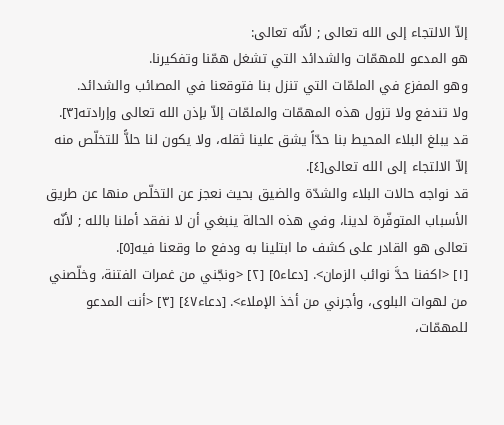إلاّ الالتجاء إلى الله تعالى ; لأنّه تعالى:
هو المدعو للمهمّات والشدائد التي تشغل همّنا وتفكيرنا.
وهو المفزع في الملمّات التي تنزل بنا فتوقعنا في المصائب والشدائد.
ولا تندفع ولا تزول هذه المهمّات والملمّات إلاّ بإذن الله تعالى وإرادته[٣].
قد يبلغ البلاء المحيط بنا حدّاً يشق علينا ثقله، ولا يكون لنا حلاًّ للتخلّص منه إلاّ الالتجاء إلى الله تعالى[٤].
قد نواجه حالات البلاء والشدّة والضيق بحيث نعجز عن التخلّص منها عن طريق الأسباب المتوفّرة لدينا، وفي هذه الحالة ينبغي أن لا نفقد أملنا بالله ; لأنّه تعالى هو القادر على كشف ما ابتلينا به ودفع ما وقعنا فيه[٥].
[١] <اكفنا حدَّ نوائب الزمان>. [دعاء٥] [٢] <ونجّني من غمرات الفتنة، وخلّصني من لهوات البلوى، وأجرني من أخذ الإملاء>. [دعاء٤٧] [٣] <أنت المدعو للمهمّات،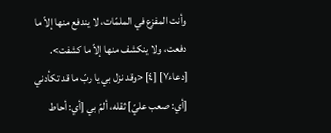وأنت المفزع في الملمّات، لا يندفع منها إلاّ ما دفعت، ولا ينكشف منها إلاّ ما كشفت>. [دعاء٧] [٤] <وقد نزل بي يا ربّ ما قد تكأدني [أي: صعب عليّ] ثقله، ألمّ بي [أي: أحاط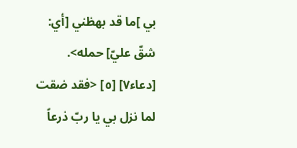بي ]ما قد بهظني [أي: شقّ عليّ] حمله>. [دعاء٧] [٥] <فقد ضقت لما نزل بي يا ربّ ذرعاً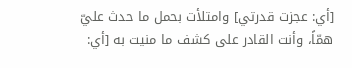[أي: عجزت قدرتي] وامتلأت بحمل ما حدث عليّ همّاً، وأنت القادر على كشف ما منيت به [أي: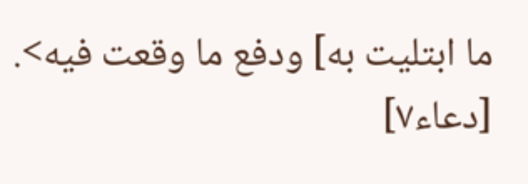ما ابتليت به] ودفع ما وقعت فيه>. [دعاء٧]